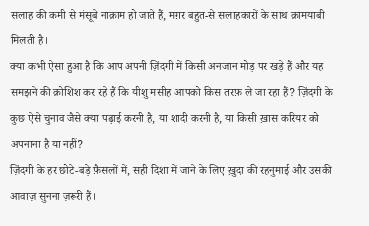सलाह की कमी से मंसूबे नाक़ाम हो जाते हैं, मग़र बहुत-से सलाहकारों के साथ क़ामयाबी मिलती है।
क्या कभी ऐसा हुआ है कि आप अपनी ज़िंदगी में किसी अनजान मोड़ पर खड़े हैं और यह समझने की क़ोशिश कर रहे हैं कि यीशु मसीह आपको किस तरफ़ ले जा रहा हैं? ज़िंदगी के कुछ ऐसे चुनाव जैसे क्या पढ़ाई करनी है, या शादी करनी है, या किसी ख़ास करियर को अपनाना है या नहीं?
ज़िंदगी के हर छोटे-बड़े फ़ैसलों में, सही दिशा में जाने के लिए ख़ुदा की रहनुमाई और उसकी आवाज़ सुनना ज़रूरी हैं।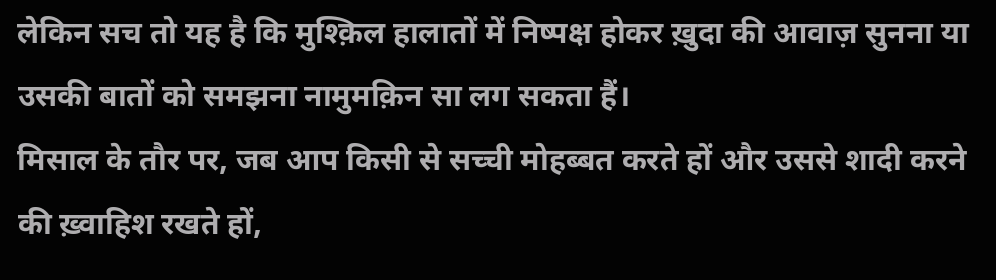लेकिन सच तो यह है कि मुश्क़िल हालातों में निष्पक्ष होकर ख़ुदा की आवाज़ सुनना या उसकी बातों को समझना नामुमक़िन सा लग सकता हैं।
मिसाल के तौर पर, जब आप किसी से सच्ची मोहब्बत करते हों और उससे शादी करने की ख़्वाहिश रखते हों,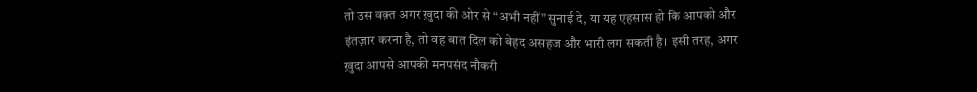तो उस वक़्त अगर ख़ुदा की ओर से “अभी नहीं” सुनाई दे, या यह एहसास हो कि आपको और इंतज़ार करना है, तो वह बात दिल को बेहद असहज और भारी लग सकती है। इसी तरह, अगर ख़ुदा आपसे आपकी मनपसंद नौकरी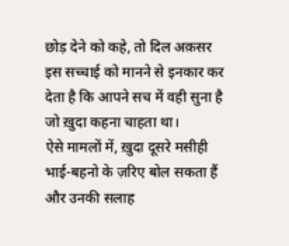छोड़ देने को कहे, तो दिल अक़सर इस सच्चाई को मानने से इनकार कर देता है कि आपने सच में वही सुना है जो ख़ुदा कहना चाहता था।
ऐसे मामलों में, ख़ुदा दूसरे मसीही भाई-बहनो के ज़रिए बोल सकता हैं और उनकी सलाह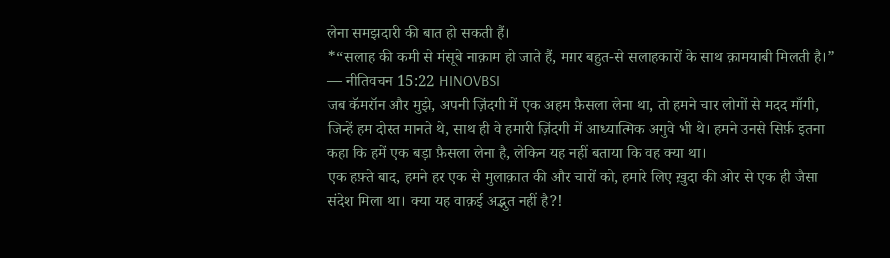लेना समझदारी की बात हो सकती हैं।
*“सलाह की कमी से मंसूबे नाक़ाम हो जाते हैं, मग़र बहुत-से सलाहकारों के साथ क़ामयाबी मिलती है।” — नीतिवचन 15:22 HINOVBSI
जब कॅमरॉन और मुझे, अपनी ज़िंदगी में एक अहम फ़ैसला लेना था, तो हमने चार लोगों से मदद माँगी, जिन्हें हम दोस्त मानते थे, साथ ही वे हमारी ज़िंदगी में आध्यात्मिक अगुवे भी थे। हमने उनसे सिर्फ़ इतना कहा कि हमें एक बड़ा फ़ैसला लेना है, लेकिन यह नहीं बताया कि वह क्या था।
एक हफ़्ते बाद, हमने हर एक से मुलाक़ात की और चारों को, हमारे लिए ख़ुदा की ओर से एक ही जैसा संदेश मिला था। क्या यह वाक़ई अद्भुत नहीं है?!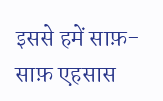इससे हमें साफ़-साफ़ एहसास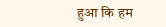हुआ कि हम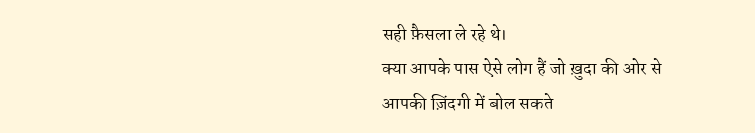सही फ़ैसला ले रहे थे।
क्या आपके पास ऐसे लोग हैं जो ख़ुदा की ओर से आपकी ज़िंदगी में बोल सकते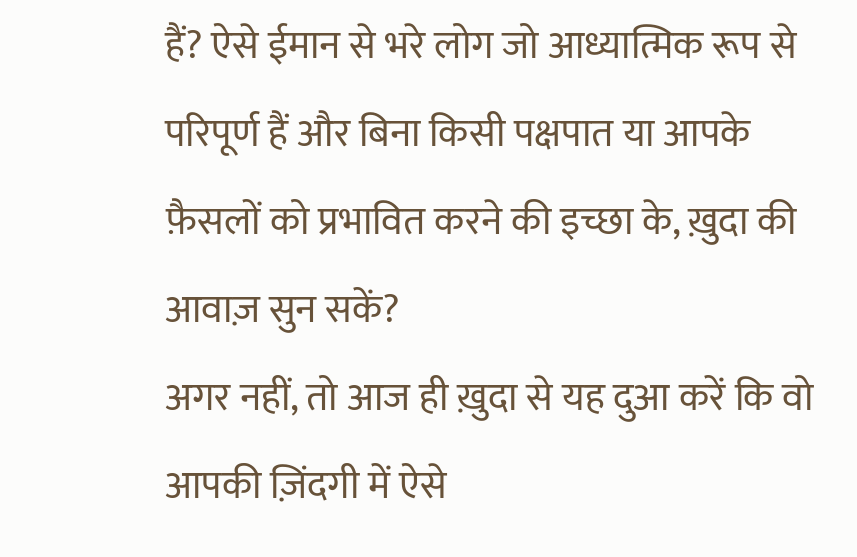हैं? ऐसे ईमान से भरे लोग जो आध्यात्मिक रूप से परिपूर्ण हैं और बिना किसी पक्षपात या आपके फ़ैसलों को प्रभावित करने की इच्छा के, ख़ुदा की आवाज़ सुन सकें?
अगर नहीं, तो आज ही ख़ुदा से यह दुआ करें कि वो आपकी ज़िंदगी में ऐसे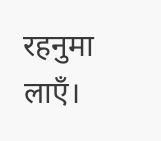रहनुमा लाएँ।